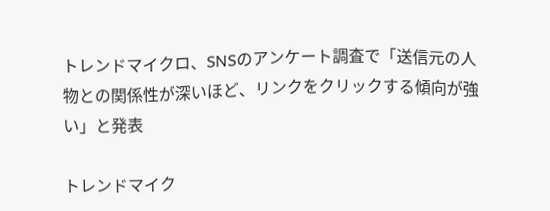トレンドマイクロ、SNSのアンケート調査で「送信元の人物との関係性が深いほど、リンクをクリックする傾向が強い」と発表

トレンドマイク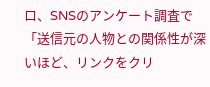ロ、SNSのアンケート調査で「送信元の人物との関係性が深いほど、リンクをクリ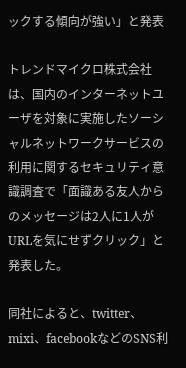ックする傾向が強い」と発表

トレンドマイクロ株式会社は、国内のインターネットユーザを対象に実施したソーシャルネットワークサービスの利用に関するセキュリティ意識調査で「面識ある友人からのメッセージは2人に1人がURLを気にせずクリック」と発表した。

同社によると、twitter、mixi、facebookなどのSNS利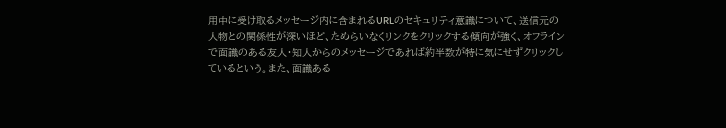用中に受け取るメッセージ内に含まれるURLのセキュリティ意識について、送信元の人物との関係性が深いほど、ためらいなくリンクをクリックする傾向が強く、オフラインで面識のある友人・知人からのメッセージであれば約半数が特に気にせずクリックしているという。また、面識ある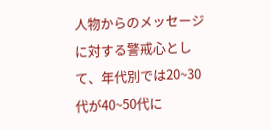人物からのメッセージに対する警戒心として、年代別では20~30代が40~50代に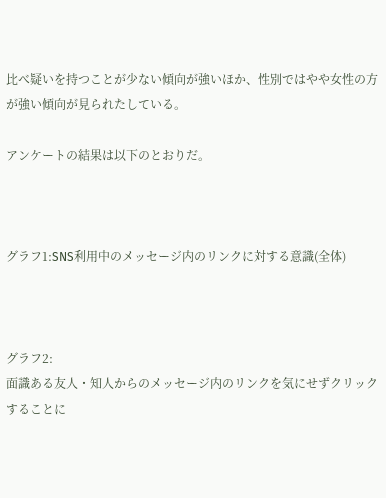比べ疑いを持つことが少ない傾向が強いほか、性別ではやや女性の方が強い傾向が見られたしている。

アンケートの結果は以下のとおりだ。



グラフ1:SNS利用中のメッセージ内のリンクに対する意識(全体)



グラフ2:
面識ある友人・知人からのメッセージ内のリンクを気にせずクリックすることに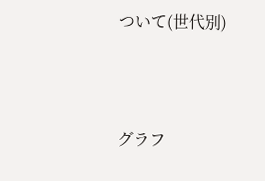ついて(世代別)



グラフ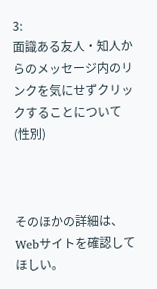3:
面識ある友人・知人からのメッセージ内のリンクを気にせずクリックすることについて(性別)



そのほかの詳細は、Webサイトを確認してほしい。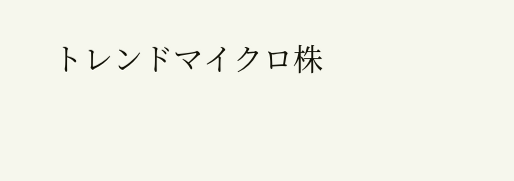トレンドマイクロ株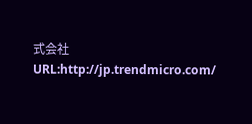式会社
URL:http://jp.trendmicro.com/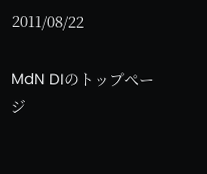2011/08/22

MdN DIのトップぺージ